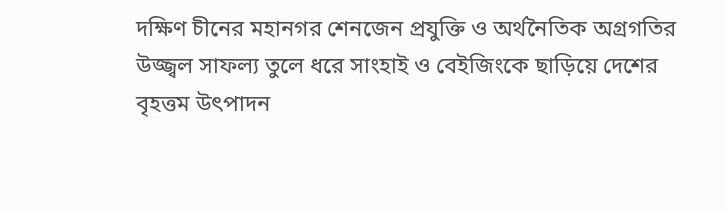দক্ষিণ চীনের মহানগর শেনজেন প্রযুক্তি ও অর্থনৈতিক অগ্রগতির উজ্জ্বল সাফল্য তুলে ধরে সাংহাই ও বেইজিংকে ছাড়িয়ে দেশের বৃহত্তম উৎপাদন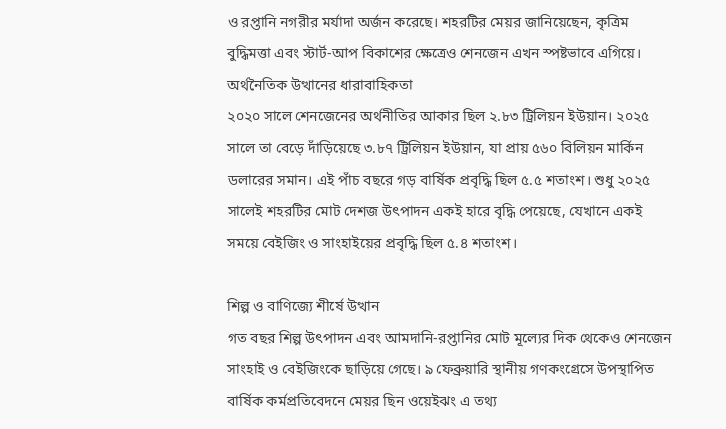ও রপ্তানি নগরীর মর্যাদা অর্জন করেছে। শহরটির মেয়র জানিয়েছেন, কৃত্রিম বুদ্ধিমত্তা এবং স্টার্ট-আপ বিকাশের ক্ষেত্রেও শেনজেন এখন স্পষ্টভাবে এগিয়ে।
অর্থনৈতিক উত্থানের ধারাবাহিকতা
২০২০ সালে শেনজেনের অর্থনীতির আকার ছিল ২.৮৩ ট্রিলিয়ন ইউয়ান। ২০২৫ সালে তা বেড়ে দাঁড়িয়েছে ৩.৮৭ ট্রিলিয়ন ইউয়ান, যা প্রায় ৫৬০ বিলিয়ন মার্কিন ডলারের সমান। এই পাঁচ বছরে গড় বার্ষিক প্রবৃদ্ধি ছিল ৫.৫ শতাংশ। শুধু ২০২৫ সালেই শহরটির মোট দেশজ উৎপাদন একই হারে বৃদ্ধি পেয়েছে, যেখানে একই সময়ে বেইজিং ও সাংহাইয়ের প্রবৃদ্ধি ছিল ৫.৪ শতাংশ।

শিল্প ও বাণিজ্যে শীর্ষে উত্থান
গত বছর শিল্প উৎপাদন এবং আমদানি-রপ্তানির মোট মূল্যের দিক থেকেও শেনজেন সাংহাই ও বেইজিংকে ছাড়িয়ে গেছে। ৯ ফেব্রুয়ারি স্থানীয় গণকংগ্রেসে উপস্থাপিত বার্ষিক কর্মপ্রতিবেদনে মেয়র ছিন ওয়েইঝং এ তথ্য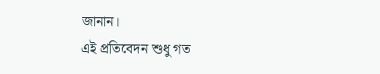জানান।
এই প্রতিবেদন শুধু গত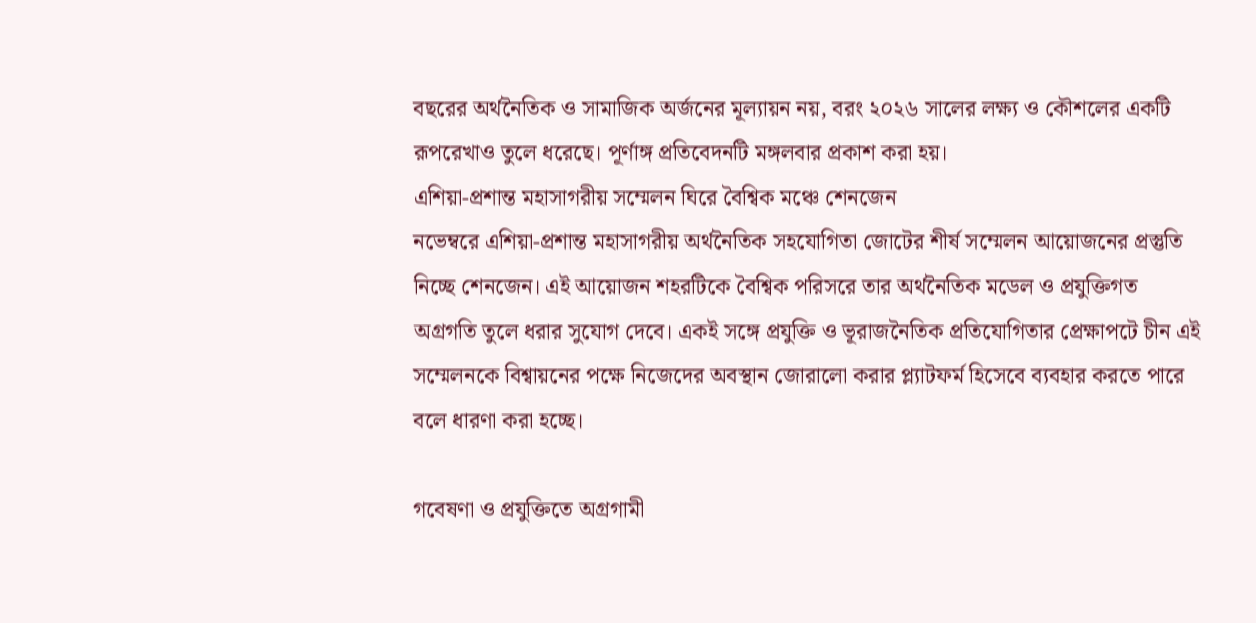বছরের অর্থনৈতিক ও সামাজিক অর্জনের মূল্যায়ন নয়, বরং ২০২৬ সালের লক্ষ্য ও কৌশলের একটি রূপরেখাও তুলে ধরেছে। পূর্ণাঙ্গ প্রতিবেদনটি মঙ্গলবার প্রকাশ করা হয়।
এশিয়া-প্রশান্ত মহাসাগরীয় সম্মেলন ঘিরে বৈশ্বিক মঞ্চে শেনজেন
নভেম্বরে এশিয়া-প্রশান্ত মহাসাগরীয় অর্থনৈতিক সহযোগিতা জোটের শীর্ষ সম্মেলন আয়োজনের প্রস্তুতি নিচ্ছে শেনজেন। এই আয়োজন শহরটিকে বৈশ্বিক পরিসরে তার অর্থনৈতিক মডেল ও প্রযুক্তিগত অগ্রগতি তুলে ধরার সুযোগ দেবে। একই সঙ্গে প্রযুক্তি ও ভূরাজনৈতিক প্রতিযোগিতার প্রেক্ষাপটে চীন এই সম্মেলনকে বিশ্বায়নের পক্ষে নিজেদের অবস্থান জোরালো করার প্ল্যাটফর্ম হিসেবে ব্যবহার করতে পারে বলে ধারণা করা হচ্ছে।

গবেষণা ও প্রযুক্তিতে অগ্রগামী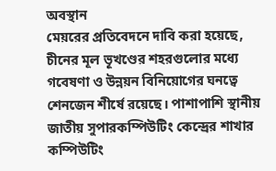অবস্থান
মেয়রের প্রতিবেদনে দাবি করা হয়েছে, চীনের মূল ভূখণ্ডের শহরগুলোর মধ্যে গবেষণা ও উন্নয়ন বিনিয়োগের ঘনত্বে শেনজেন শীর্ষে রয়েছে। পাশাপাশি স্থানীয় জাতীয় সুপারকম্পিউটিং কেন্দ্রের শাখার কম্পিউটিং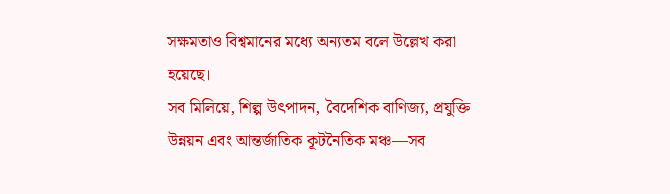সক্ষমতাও বিশ্বমানের মধ্যে অন্যতম বলে উল্লেখ করা হয়েছে।
সব মিলিয়ে, শিল্প উৎপাদন, বৈদেশিক বাণিজ্য, প্রযুক্তি উন্নয়ন এবং আন্তর্জাতিক কূটনৈতিক মঞ্চ—সব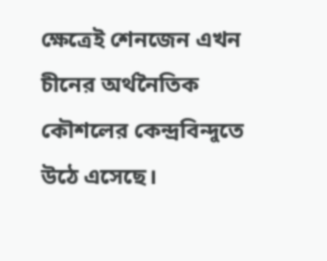ক্ষেত্রেই শেনজেন এখন চীনের অর্থনৈতিক কৌশলের কেন্দ্রবিন্দুতে উঠে এসেছে।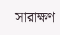সারাক্ষণ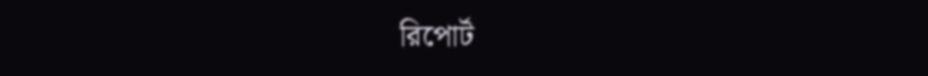রিপোর্ট